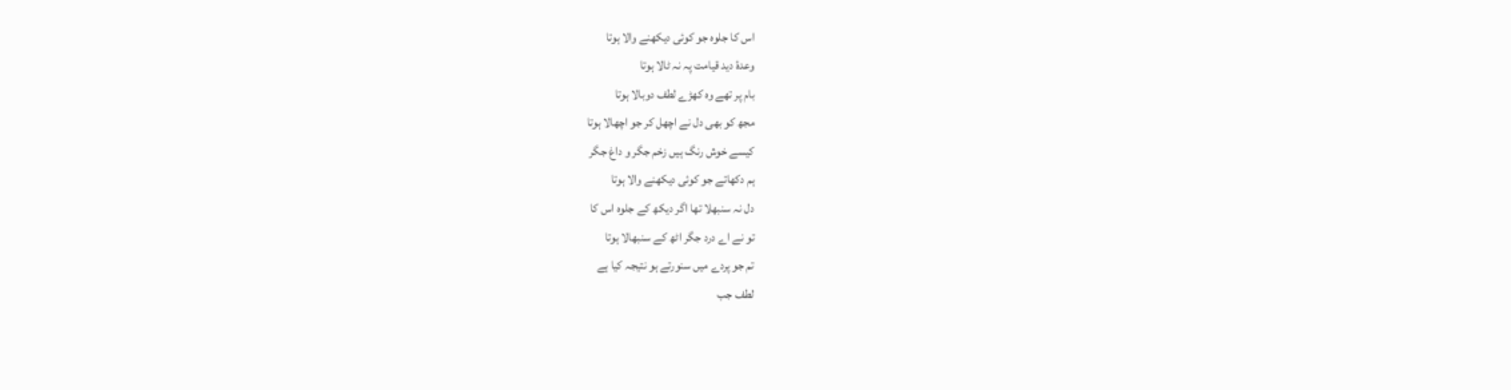اس کا جلوہ جو کوئی دیکھنے والا ہوتا
وعدۂ دید قیامت پہ نہ ٹالا ہوتا
بام پر تھے وہ کھڑے لطف دوبالا ہوتا
مجھ کو بھی دل نے اچھل کر جو اچھالا ہوتا
کیسے خوش رنگ ہیں زخم جگر و داغ جگر
ہم دکھاتے جو کوئی دیکھنے والا ہوتا
دل نہ سنبھلا تھا اگر دیکھ کے جلوہ اس کا
تو نے اے درد جگر اٹھ کے سنبھالا ہوتا
تم جو پردے میں سنورتے ہو نتیجہ کیا ہے
لطف جب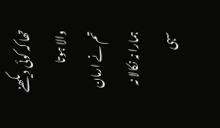تھا کہ کوئی دیکھنے والا ہوتا
تم نے ارمان ہمارا نہ نکالا نہ سہی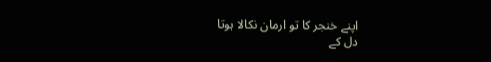اپنے خنجر کا تو ارمان نکالا ہوتا
دل کے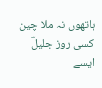ہاتھوں نہ ملا چین کسی روز جلیلؔ
ایسے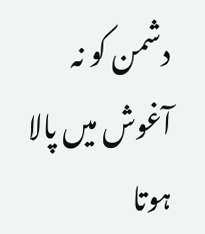دشمن کو نہ آغوش میں پالا ہوتا